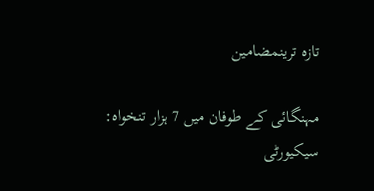تازہ ترینمضامین

مہنگائی کے طوفان میں 7 ہزار تنخواہ: سیکیورٹی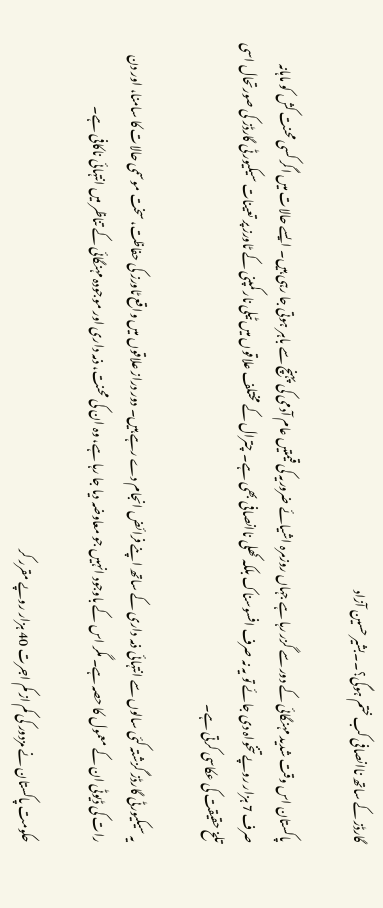گارڈز کے ساتھ ناانصافی کب ختم ہوگی؟۔۔بشیر حسین آزاد

پاکستان اس وقت شدید مہنگائی کے دور سے گزر رہا ہے جہاں روزمرہ اشیائے ضروریہ کی قیمتیں عام آدمی کی پہنچ سے باہر ہوتی جا رہی ہیں۔ ایسے حالات میں اگر کسی محنت کش کو ماہانہ صرف 7 ہزار روپے تنخواہ دی جائے تو یہ نہ صرف افسوسناک بلکہ کھلی ناانصافی بھی ہے۔ چترال کے مختلف علاقوں میں ٹیلی نار کمپنی کے ٹاورز پر تعینات سیکیورٹی گارڈز کی صورتحال اسی تلخ حقیقت کی عکاسی کرتی ہے۔

یہ سیکیورٹی گارڈز گزشتہ کئی سالوں سے انتہائی ذمہ داری کے ساتھ اپنے فرائض انجام دے رہے ہیں۔ دور دراز علاقوں میں واقع ٹاورز کی حفاظت، سخت موسمی حالات کا سامنا، اور دن رات کی ڈیوٹی ان کے معمول کا حصہ ہے۔ مگر اس کے باوجود انہیں جو معاوضہ دیا جا رہا ہے، وہ ان کی محنت، ذمہ داری اور موجودہ مہنگائی کے تناظر میں انتہائی ناکافی ہے۔

حکومت پاکستان نے مزدور کی کم از کم اجرت 40 ہزار روپے مقرر کر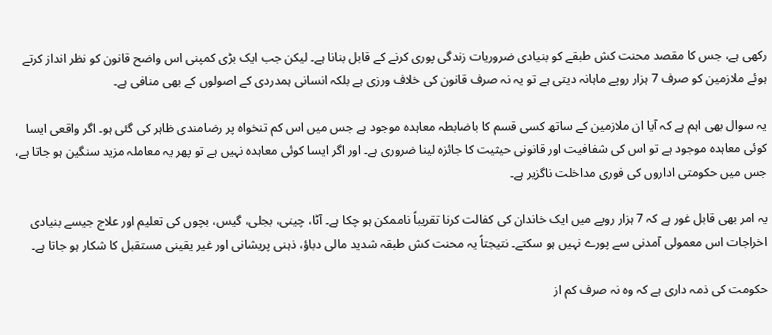رکھی ہے، جس کا مقصد محنت کش طبقے کو بنیادی ضروریات زندگی پوری کرنے کے قابل بنانا ہے۔ لیکن جب ایک بڑی کمپنی اس واضح قانون کو نظر انداز کرتے ہوئے ملازمین کو صرف 7 ہزار روپے ماہانہ دیتی ہے تو یہ نہ صرف قانون کی خلاف ورزی ہے بلکہ انسانی ہمدردی کے اصولوں کے بھی منافی ہے۔

یہ سوال بھی اہم ہے کہ آیا ان ملازمین کے ساتھ کسی قسم کا باضابطہ معاہدہ موجود ہے جس میں اس کم تنخواہ پر رضامندی ظاہر کی گئی ہو۔ اگر واقعی ایسا کوئی معاہدہ موجود ہے تو اس کی شفافیت اور قانونی حیثیت کا جائزہ لینا ضروری ہے۔ اور اگر ایسا کوئی معاہدہ نہیں ہے تو پھر یہ معاملہ مزید سنگین ہو جاتا ہے، جس میں حکومتی اداروں کی فوری مداخلت ناگزیر ہے۔

یہ امر بھی قابل غور ہے کہ 7 ہزار روپے میں ایک خاندان کی کفالت کرنا تقریباً ناممکن ہو چکا ہے۔ آٹا، چینی، بجلی، گیس، بچوں کی تعلیم اور علاج جیسے بنیادی اخراجات اس معمولی آمدنی سے پورے نہیں ہو سکتے۔ نتیجتاً یہ محنت کش طبقہ شدید مالی دباؤ، ذہنی پریشانی اور غیر یقینی مستقبل کا شکار ہو جاتا ہے۔

حکومت کی ذمہ داری ہے کہ وہ نہ صرف کم از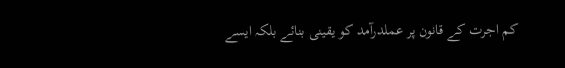کم اجرت کے قانون پر عملدرآمد کو یقینی بنائے بلکہ ایسے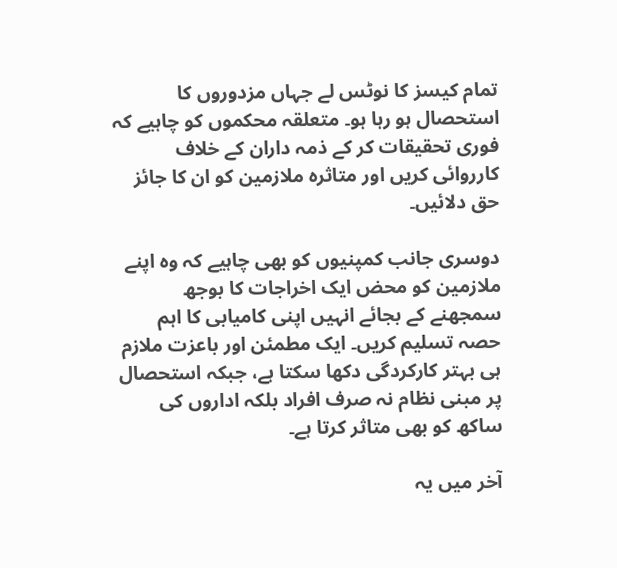تمام کیسز کا نوٹس لے جہاں مزدوروں کا استحصال ہو رہا ہو۔ متعلقہ محکموں کو چاہیے کہ فوری تحقیقات کر کے ذمہ داران کے خلاف کارروائی کریں اور متاثرہ ملازمین کو ان کا جائز حق دلائیں۔

دوسری جانب کمپنیوں کو بھی چاہیے کہ وہ اپنے ملازمین کو محض ایک اخراجات کا بوجھ سمجھنے کے بجائے انہیں اپنی کامیابی کا اہم حصہ تسلیم کریں۔ ایک مطمئن اور باعزت ملازم ہی بہتر کارکردگی دکھا سکتا ہے، جبکہ استحصال پر مبنی نظام نہ صرف افراد بلکہ اداروں کی ساکھ کو بھی متاثر کرتا ہے۔

آخر میں یہ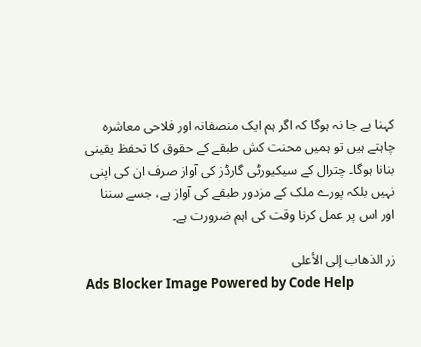کہنا بے جا نہ ہوگا کہ اگر ہم ایک منصفانہ اور فلاحی معاشرہ چاہتے ہیں تو ہمیں محنت کش طبقے کے حقوق کا تحفظ یقینی بنانا ہوگا۔ چترال کے سیکیورٹی گارڈز کی آواز صرف ان کی اپنی نہیں بلکہ پورے ملک کے مزدور طبقے کی آواز ہے، جسے سننا اور اس پر عمل کرنا وقت کی اہم ضرورت ہے۔

زر الذهاب إلى الأعلى
Ads Blocker Image Powered by Code Help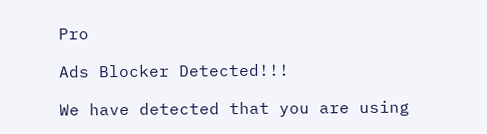Pro

Ads Blocker Detected!!!

We have detected that you are using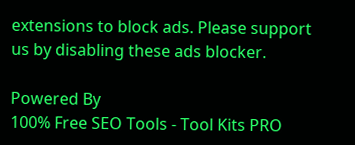extensions to block ads. Please support us by disabling these ads blocker.

Powered By
100% Free SEO Tools - Tool Kits PRO